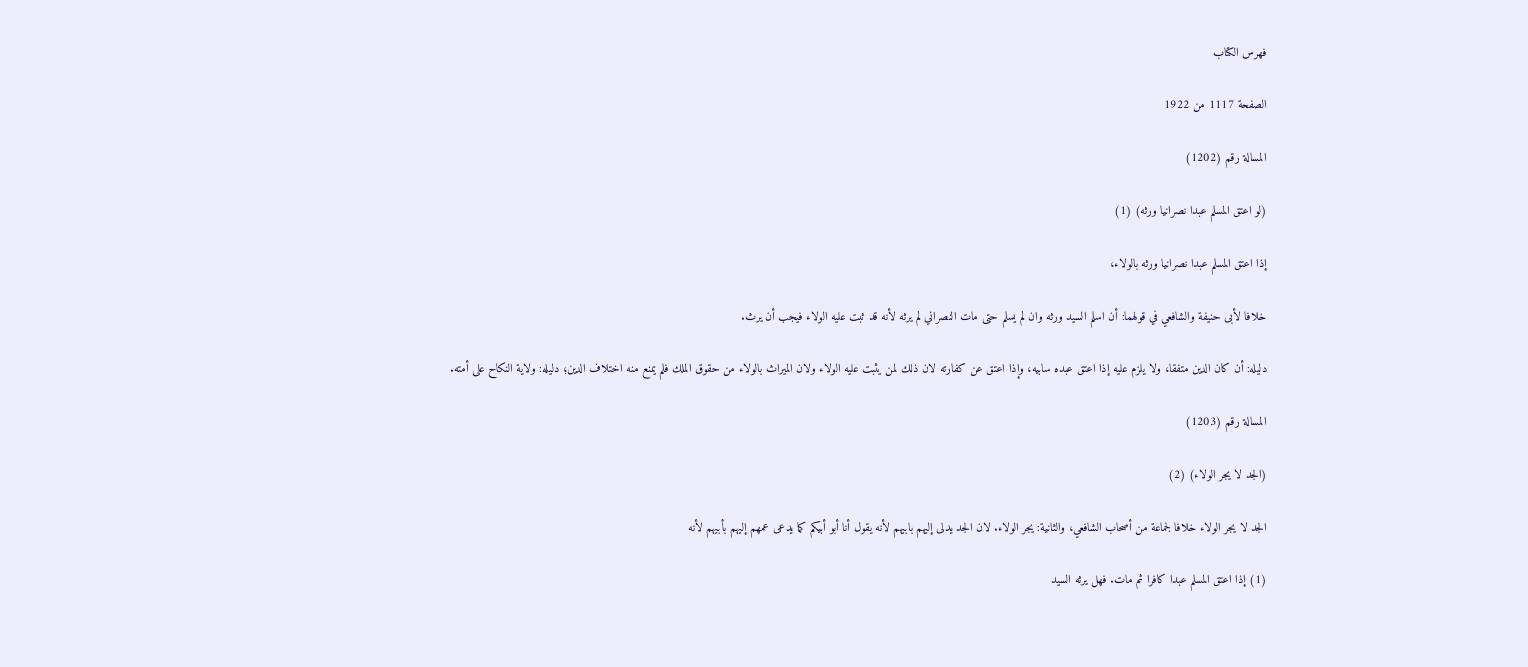فهرس الكتاب

الصفحة 1117 من 1922

المسالة رقم (1202)

(لو اعتق المسلم عبدا نصرانيا ورثه) (1)

إذا اعتق المسلم عبدا نصرانيا ورثه بالولاء،

خلافا لأبى حنيفة والشافعي في قولهما: أن اسلم السيد ورثه وان لم يسلم حتى مات النصراني لم يرثه لأنه قد ثبت عليه الولاء فيجب أن يرث.

دليله: أن كان الدين متفقا، ولا يلزم عليه إذا اعتق عبده سابيه، وإذا اعتق عن كفارته لان ذلك لمن يثبت عليه الولاء ولان الميراث بالولاء من حقوق الملك فلم يمنع منه اختلاف الدين؛ دليله: ولاية النكاح على أمته.

المسالة رقم (1203)

(الجد لا يجر الولاء) (2)

الجد لا يجر الولاء خلافا لجماعة من أصحاب الشافعي، والثانية: يجر الولاء. لان الجد يدلى إليهم بابيهم لأنه يقول أنا أبو أبيكم كما يدعى عمهم إليهم بأبيهم لأنه

(1) إذا اعتق المسلم عبدا كافرا ثم مات. فهل يرثه السيد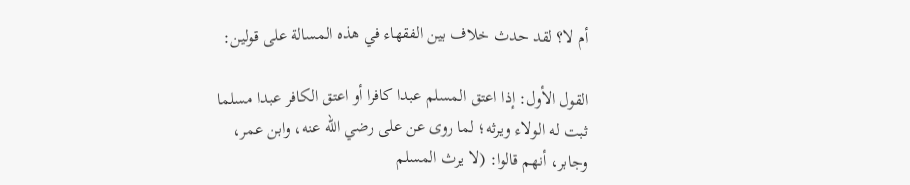أم لا؟ لقد حدث خلاف بين الفقهاء في هذه المسالة على قولين:

القول الأول: إذا اعتق المسلم عبدا كافرا أو اعتق الكافر عبدا مسلما ثبت له الولاء ويرثه؛ لما روى عن على رضي الله عنه، وابن عمر، وجابر، أنهم قالوا: (لا يرث المسلم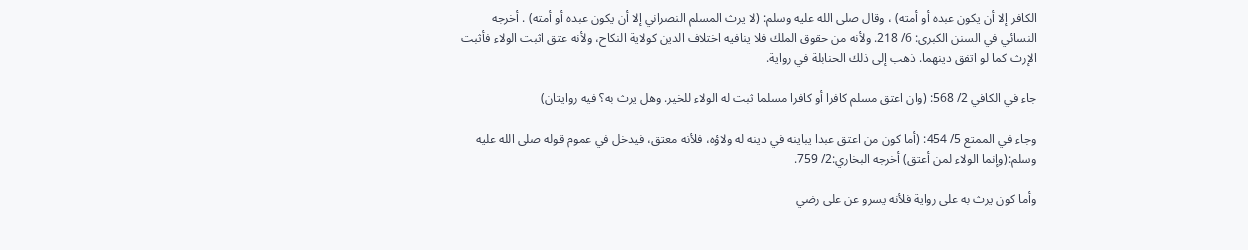الكافر إلا أن يكون عبده أو أمته) ، وقال صلى الله عليه وسلم: (لا يرث المسلم النصراني إلا أن يكون عبده أو أمته) . أخرجه النسائي في السنن الكبرى: 6/ 218. ولأنه من حقوق الملك فلا ينافيه اختلاف الدين كولاية النكاح، ولأنه عتق اثبت الولاء فأثبت الإرث كما لو اتفق دينهما. ذهب إلى ذلك الحنابلة في رواية.

جاء في الكافي 2/ 568: (وان اعتق مسلم كافرا أو كافرا مسلما ثبت له الولاء للخير. وهل يرث به؟ فيه روايتان)

وجاء في الممتع 5/ 454: (أما كون من اعتق عبدا يباينه في دينه له ولاؤه، فلأنه معتق، فيدخل في عموم قوله صلى الله عليه وسلم:(وإنما الولاء لمن أعتق) أخرجه البخاري:2/ 759.

وأما كون يرث به على رواية فلأنه يسرو عن على رضي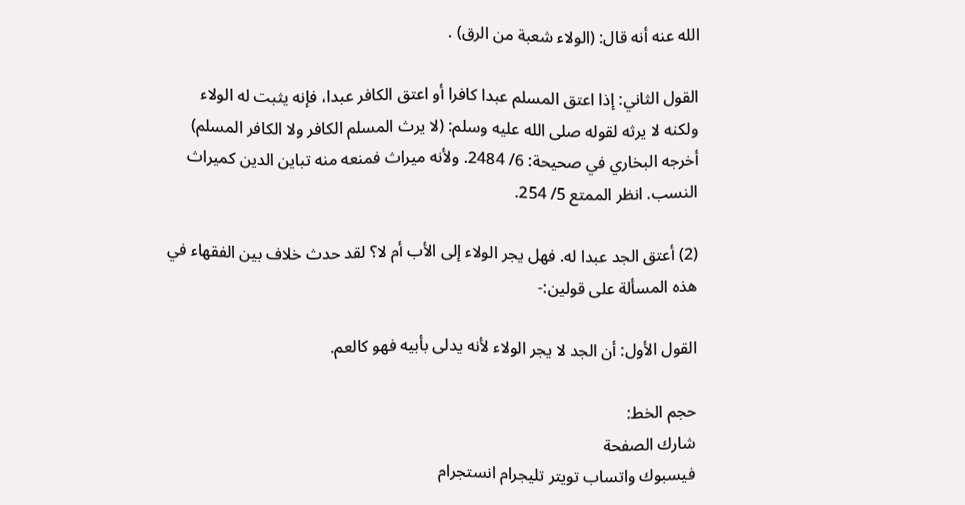الله عنه أنه قال: (الولاء شعبة من الرق) .

القول الثاني: إذا اعتق المسلم عبدا كافرا أو اعتق الكافر عبدا، فإنه يثبت له الولاء ولكنه لا يرثه لقوله صلى الله عليه وسلم: (لا يرث المسلم الكافر ولا الكافر المسلم) أخرجه البخاري في صحيحة: 6/ 2484. ولأنه ميراث فمنعه منه تباين الدين كميراث النسب. انظر الممتع 5/ 254.

(2) أعتق الجد عبدا له. فهل يجر الولاء إلى الأب أم لا؟ لقد حدث خلاف بين الفقهاء في هذه المسألة على قولين:-

القول الأول: أن الجد لا يجر الولاء لأنه يدلى بأبيه فهو كالعم.

حجم الخط:
شارك الصفحة
فيسبوك واتساب تويتر تليجرام انستجرام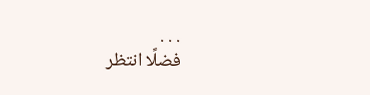. . .
فضلًا انتظر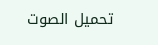تحميل الصوت